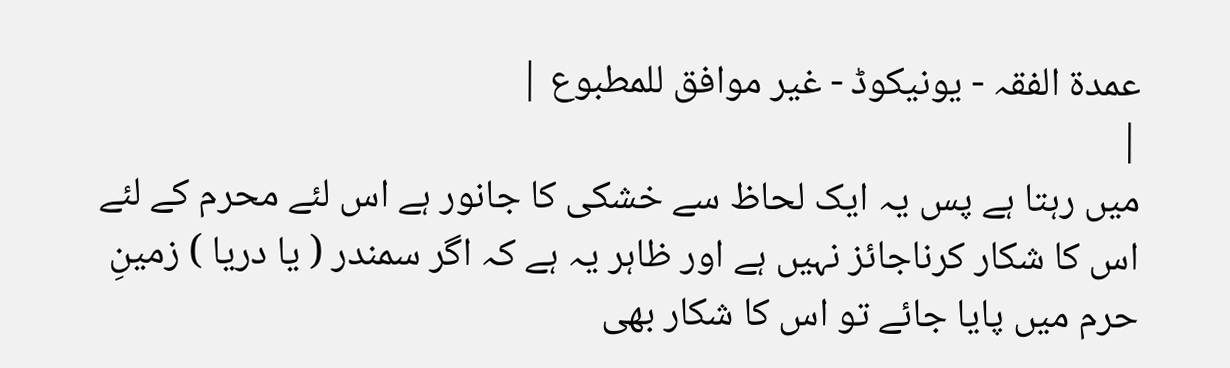عمدۃ الفقہ - یونیکوڈ - غیر موافق للمطبوع |
|
میں رہتا ہے پس یہ ایک لحاظ سے خشکی کا جانور ہے اس لئے محرم کے لئے اس کا شکار کرناجائز نہیں ہے اور ظاہر یہ ہے کہ اگر سمندر ( یا دریا ) زمینِ حرم میں پایا جائے تو اس کا شکار بھی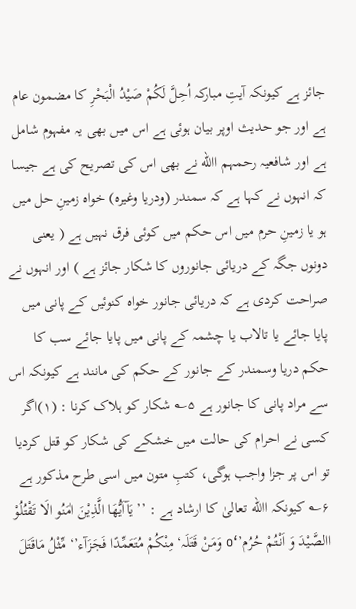جائز ہے کیونکہ آیتِ مبارکہ اُحِلَّ لَکُمْ صَیْدُ الْبَحْرِ کا مضمون عام ہے اور جو حدیث اوپر بیان ہوئی ہے اس میں بھی یہ مفہوم شامل ہے اور شافعیہ رحمہم االله نے بھی اس کی تصریح کی ہے جیسا کہ انہوں نے کہا ہے کہ سمندر (ودریا وغیرہ) خواہ زمینِ حل میں ہو یا زمینِ حرم میں اس حکم میں کوئی فرق نہیں ہے ( یعنی دونوں جگہ کے دریائی جانوروں کا شکار جائز ہے ) اور انہوں نے صراحت کردی ہے کہ دریائی جانور خواہ کنوئیں کے پانی میں پایا جائے یا تالاب یا چشمہ کے پانی میں پایا جائے سب کا حکم دریا وسمندر کے جانور کے حکم کی مانند ہے کیونکہ اس سے مراد پانی کا جانور ہے ۵؎ شکار کو ہلاک کرنا : (۱)اگر کسی نے احرام کی حالت میں خشکے کی شکار کو قتل کردیا تو اس پر جزا واجب ہوگی، کتبِ متون میں اسی طرح مذکور ہے ۶؎ کیونکہ االله تعالیٰ کا ارشاد ہے : ’’ یَآاَیُّھَا الَّذِیْنَ اٰمَنُو الَا تَقْتُلُوْ االصَّیْدَ وَ اَنْتُمْ حُرُم’‘o وَمَنْ قَتَلَہ‘ مِنْکُمْ مُتَعَمِّدًا فَجَزَآء’‘ مِّثْلُ مَاقَتَلَ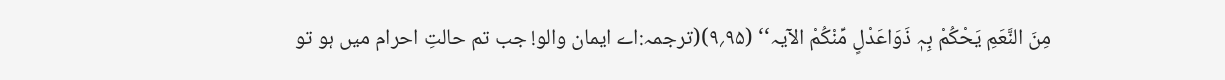مِنَ النَّعَمِ یَحْکُمْ بِہٖ ذَوَاعَدْلٍ مِّنْکُمْ الآیہ‘‘ (۹۵؍۹)(ترجمہ:اے ایمان والو! جب تم حالتِ احرام میں ہو تو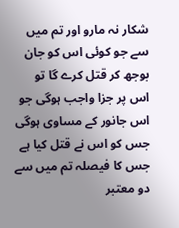شکار نہ مارو اور تم میں سے جو کوئی اس کو جان بوجھ کر قتل کرے گا تو اس پر جزا واجب ہوگی جو اس جانور کے مساوی ہوگی جس کو اس نے قتل کیا ہے جس کا فیصلہ تم میں سے دو معتبر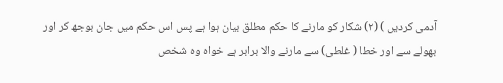آدمی کردیں ) (۲) شکار کو مارنے کا حکم مطلق بیان ہوا ہے پس اس حکم میں جان بوجھ کر اور بھولے سے اور خطا ( غلطی) سے مارنے والا برابر ہے خواہ وہ شخص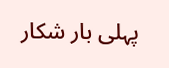پہلی بار شکار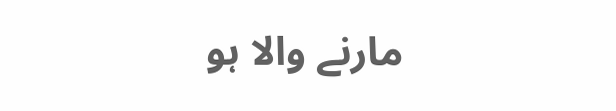مارنے والا ہو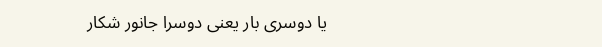یا دوسری بار یعنی دوسرا جانور شکار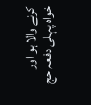کرنے والا ہو اور خواہ پہلی دفعہ حج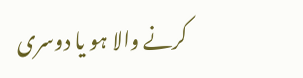کرنے والا ہو یا دوسری